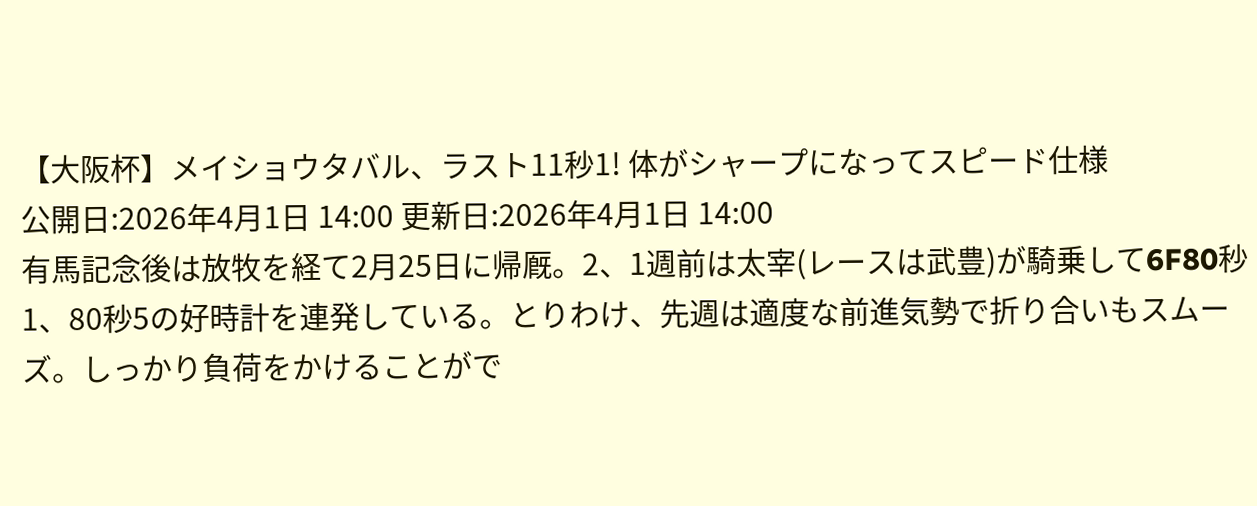【大阪杯】メイショウタバル、ラスト11秒1! 体がシャープになってスピード仕様
公開日:2026年4月1日 14:00 更新日:2026年4月1日 14:00
有馬記念後は放牧を経て2月25日に帰厩。2、1週前は太宰(レースは武豊)が騎乗して6F80秒1、80秒5の好時計を連発している。とりわけ、先週は適度な前進気勢で折り合いもスムーズ。しっかり負荷をかけることがで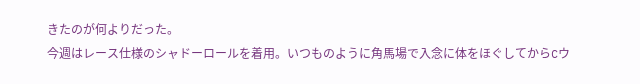きたのが何よりだった。
今週はレース仕様のシャドーロールを着用。いつものように角馬場で入念に体をほぐしてからCウ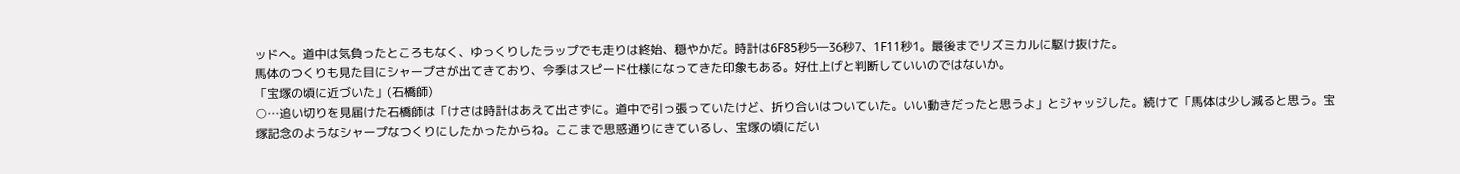ッドへ。道中は気負ったところもなく、ゆっくりしたラップでも走りは終始、穏やかだ。時計は6F85秒5―36秒7、1F11秒1。最後までリズミカルに駆け抜けた。
馬体のつくりも見た目にシャープさが出てきており、今季はスピード仕様になってきた印象もある。好仕上げと判断していいのではないか。
「宝塚の頃に近づいた」(石橋師)
○…追い切りを見届けた石橋師は「けさは時計はあえて出さずに。道中で引っ張っていたけど、折り合いはついていた。いい動きだったと思うよ」とジャッジした。続けて「馬体は少し減ると思う。宝塚記念のようなシャープなつくりにしたかったからね。ここまで思惑通りにきているし、宝塚の頃にだい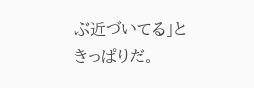ぶ近づいてる」ときっぱりだ。